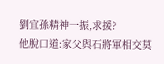劉宜孫精神一振,求援?
他脫口道:家父與石將軍相交莫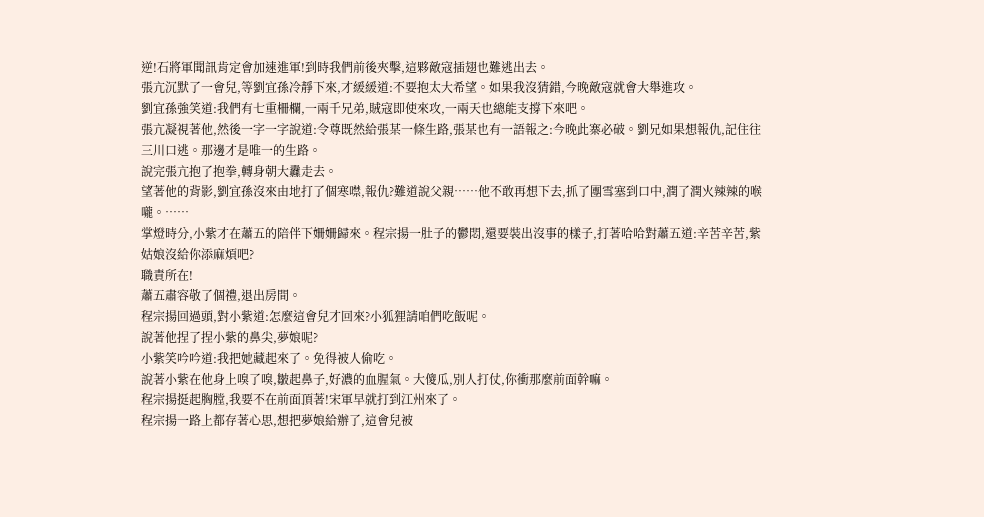逆!石將軍聞訊肯定會加速進軍!到時我們前後夾擊,這夥敵寇插翅也難逃出去。
張亢沉默了一會兒,等劉宜孫冷靜下來,才緩緩道:不要抱太大希望。如果我沒猜錯,今晚敵寇就會大舉進攻。
劉宜孫強笑道:我們有七重柵欄,一兩千兄弟,賊寇即使來攻,一兩天也總能支撐下來吧。
張亢凝視著他,然後一字一字說道:令尊既然給張某一條生路,張某也有一語報之:今晚此寨必破。劉兄如果想報仇,記住往三川口逃。那邊才是唯一的生路。
說完張亢抱了抱拳,轉身朝大纛走去。
望著他的背影,劉宜孫沒來由地打了個寒噤,報仇?難道說父親……他不敢再想下去,抓了團雪塞到口中,潤了潤火辣辣的喉嚨。……
掌燈時分,小紫才在蕭五的陪伴下姍姍歸來。程宗揚一肚子的鬱悶,還要裝出沒事的樣子,打著哈哈對蕭五道:辛苦辛苦,紫姑娘沒給你添麻煩吧?
職責所在!
蕭五肅容敬了個禮,退出房間。
程宗揚回過頭,對小紫道:怎麼這會兒才回來?小狐狸請咱們吃飯呢。
說著他捏了捏小紫的鼻尖,夢娘呢?
小紫笑吟吟道:我把她藏起來了。免得被人偷吃。
說著小紫在他身上嗅了嗅,皺起鼻子,好濃的血腥氣。大傻瓜,別人打仗,你衝那麼前面幹嘛。
程宗揚挺起胸膛,我要不在前面頂著!宋軍早就打到江州來了。
程宗揚一路上都存著心思,想把夢娘給辦了,這會兒被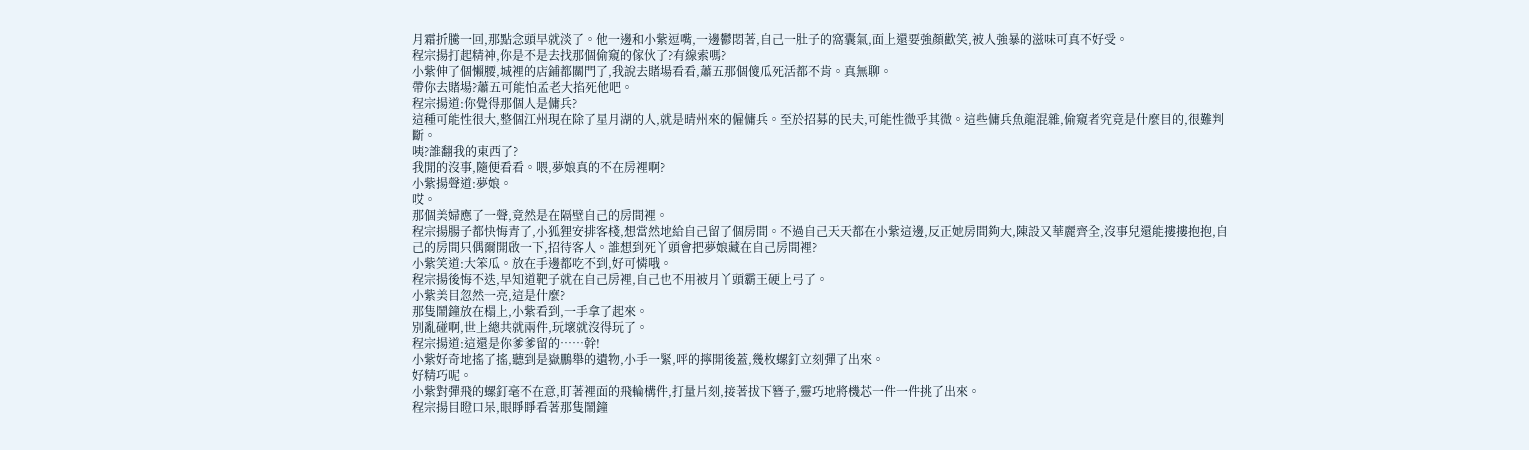月霜折騰一回,那點念頭早就淡了。他一邊和小紫逗嘴,一邊鬱悶著,自己一肚子的窩囊氣,面上還要強顏歡笑,被人強暴的滋味可真不好受。
程宗揚打起精神,你是不是去找那個偷窺的傢伙了?有線索嗎?
小紫伸了個懶腰,城裡的店鋪都關門了,我說去賭場看看,蕭五那個傻瓜死活都不肯。真無聊。
帶你去賭場?蕭五可能怕孟老大掐死他吧。
程宗揚道:你覺得那個人是傭兵?
這種可能性很大,整個江州現在除了星月湖的人,就是晴州來的僱傭兵。至於招募的民夫,可能性微乎其微。這些傭兵魚龍混雜,偷窺者究竟是什麼目的,很難判斷。
咦?誰翻我的東西了?
我閒的沒事,隨便看看。喂,夢娘真的不在房裡啊?
小紫揚聲道:夢娘。
哎。
那個美婦應了一聲,竟然是在隔壁自己的房間裡。
程宗揚腸子都快悔青了,小狐狸安排客棧,想當然地給自己留了個房間。不過自己天天都在小紫這邊,反正她房間夠大,陳設又華麗齊全,沒事兒還能摟摟抱抱,自己的房間只偶爾開啟一下,招待客人。誰想到死丫頭會把夢娘藏在自己房間裡?
小紫笑道:大笨瓜。放在手邊都吃不到,好可憐哦。
程宗揚後悔不迭,早知道靶子就在自己房裡,自己也不用被月丫頭霸王硬上弓了。
小紫美目忽然一亮,這是什麼?
那隻鬧鐘放在榻上,小紫看到,一手拿了起來。
別亂碰啊,世上總共就兩件,玩壞就沒得玩了。
程宗揚道:這還是你爹爹留的……幹!
小紫好奇地搖了搖,聽到是嶽鵬舉的遺物,小手一緊,呯的擰開後蓋,幾枚螺釘立刻彈了出來。
好精巧呢。
小紫對彈飛的螺釘毫不在意,盯著裡面的飛輪構件,打量片刻,接著拔下簪子,靈巧地將機芯一件一件挑了出來。
程宗揚目瞪口呆,眼睜睜看著那隻鬧鐘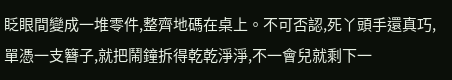眨眼間變成一堆零件,整齊地碼在桌上。不可否認,死丫頭手還真巧,單憑一支簪子,就把鬧鐘拆得乾乾淨淨,不一會兒就剩下一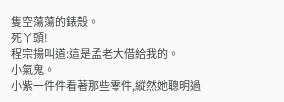隻空蕩蕩的錶殼。
死丫頭!
程宗揚叫道:這是孟老大借給我的。
小氣鬼。
小紫一件件看著那些零件,縱然她聰明過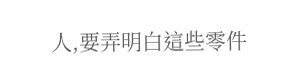人,要弄明白這些零件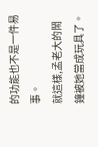的功能也不是一件易事。
就這樣,孟老大的鬧鐘被她當成玩具了。